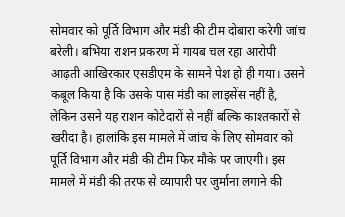सोमवार को पूर्ति विभाग और मंडी की टीम दोबारा करेगी जांच
बरेली। बभिया राशन प्रकरण में गायब चल रहा आरोपी आढ़ती आखिरकार एसडीएम के सामने पेश हो ही गया। उसने कबूल किया है कि उसके पास मंडी का लाइसेंस नहीं है, लेकिन उसने यह राशन कोटेदारों से नहीं बल्कि काश्तकारों से खरीदा है। हालांकि इस मामले में जांच के लिए सोमवार को पूर्ति विभाग और मंडी की टीम फिर मौके पर जाएगी। इस मामले में मंडी की तरफ से व्यापारी पर जुर्माना लगाने की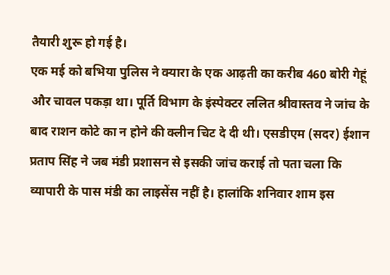तैयारी शुरू हो गई है।
एक मई को बभिया पुलिस ने क्यारा के एक आढ़ती का करीब 460 बोरी गेहूं और चावल पकड़ा था। पूर्ति विभाग के इंस्पेक्टर ललित श्रीवास्तव ने जांच के बाद राशन कोटे का न होने की क्लीन चिट दे दी थी। एसडीएम (सदर) ईशान प्रताप सिंह ने जब मंडी प्रशासन से इसकी जांच कराई तो पता चला कि व्यापारी के पास मंडी का लाइसेंस नहीं है। हालांकि शनिवार शाम इस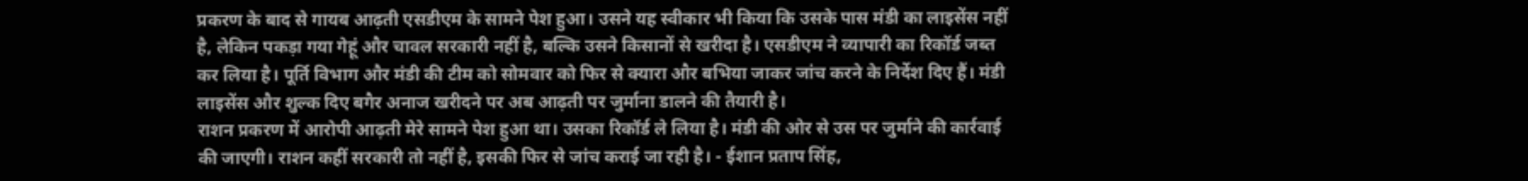प्रकरण के बाद से गायब आढ़ती एसडीएम के सामने पेश हुआ। उसने यह स्वीकार भी किया कि उसके पास मंडी का लाइसेंस नहीं है, लेकिन पकड़ा गया गेहूं और चावल सरकारी नहीं है, बल्कि उसने किसानों से खरीदा है। एसडीएम ने व्यापारी का रिकॉर्ड जब्त कर लिया है। पूर्ति विभाग और मंडी की टीम को सोमवार को फिर से क्यारा और बभिया जाकर जांच करने के निर्देश दिए हैं। मंडी लाइसेंस और शुल्क दिए बगैर अनाज खरीदने पर अब आढ़ती पर जुर्माना डालने की तैयारी है।
राशन प्रकरण में आरोपी आढ़ती मेरे सामने पेश हुआ था। उसका रिकॉर्ड ले लिया है। मंडी की ओर से उस पर जुर्माने की कार्रवाई की जाएगी। राशन कहीं सरकारी तो नहीं है, इसकी फिर से जांच कराई जा रही है। - ईशान प्रताप सिंह,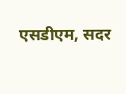एसडीएम, सदर